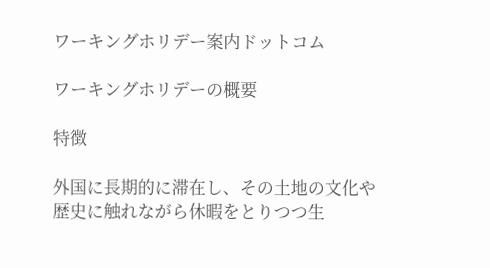ワーキングホリデー案内ドットコム

ワーキングホリデーの概要

特徴

外国に長期的に滞在し、その土地の文化や歴史に触れながら休暇をとりつつ生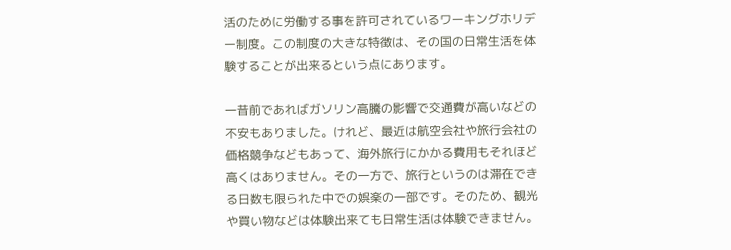活のために労働する事を許可されているワーキングホリデー制度。この制度の大きな特徴は、その国の日常生活を体験することが出来るという点にあります。

一昔前であればガソリン高騰の影響で交通費が高いなどの不安もありました。けれど、最近は航空会社や旅行会社の価格競争などもあって、海外旅行にかかる費用もそれほど高くはありません。その一方で、旅行というのは滞在できる日数も限られた中での娯楽の一部です。そのため、観光や買い物などは体験出来ても日常生活は体験できません。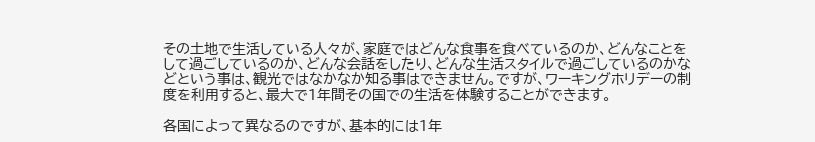その土地で生活している人々が、家庭ではどんな食事を食べているのか、どんなことをして過ごしているのか、どんな会話をしたり、どんな生活スタイルで過ごしているのかなどという事は、観光ではなかなか知る事はできません。ですが、ワーキングホリデーの制度を利用すると、最大で1年間その国での生活を体験することができます。

各国によって異なるのですが、基本的には1年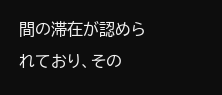間の滞在が認められており、その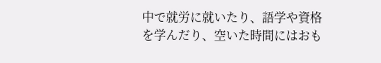中で就労に就いたり、語学や資格を学んだり、空いた時間にはおも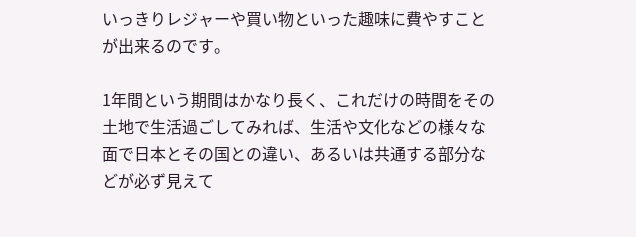いっきりレジャーや買い物といった趣味に費やすことが出来るのです。

1年間という期間はかなり長く、これだけの時間をその土地で生活過ごしてみれば、生活や文化などの様々な面で日本とその国との違い、あるいは共通する部分などが必ず見えて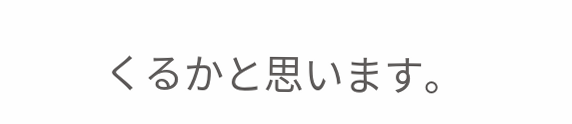くるかと思います。